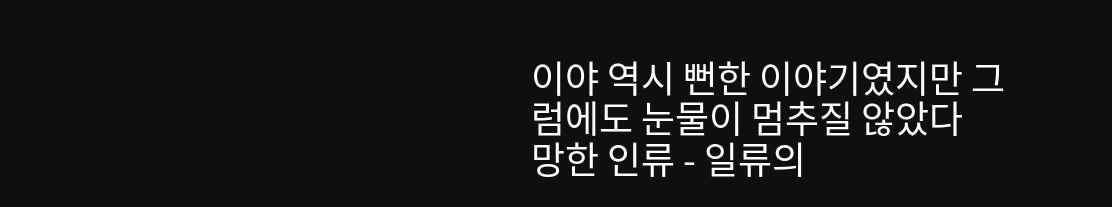이야 역시 뻔한 이야기였지만 그럼에도 눈물이 멈추질 않았다
망한 인류 - 일류의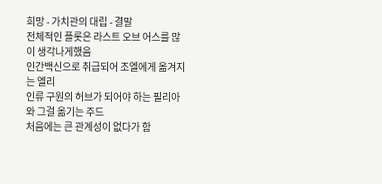희망 - 가치관의 대립 - 결말
전체적인 플롯은 라스트 오브 어스를 많이 생각나게했음
인간백신으로 취급되어 조엘에게 옮겨지는 엘리
인류 구원의 허브가 되어야 하는 필리아와 그걸 옮기는 주드
처음에는 큰 관계성이 없다가 함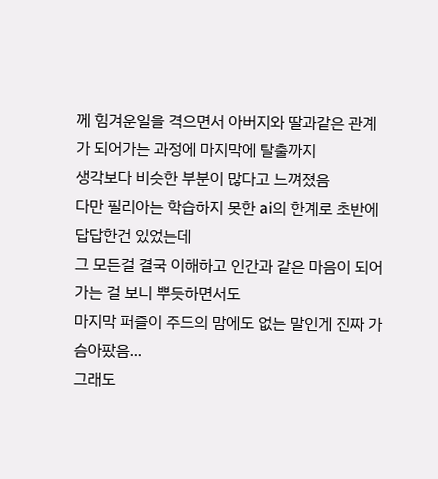께 힘겨운일을 격으면서 아버지와 딸과같은 관계가 되어가는 과정에 마지막에 탈출까지
생각보다 비슷한 부분이 많다고 느껴졌음
다만 필리아는 학습하지 못한 ai의 한계로 초반에 답답한건 있었는데
그 모든걸 결국 이해하고 인간과 같은 마음이 되어가는 걸 보니 뿌듯하면서도
마지막 퍼즐이 주드의 맘에도 없는 말인게 진짜 가슴아팠음...
그래도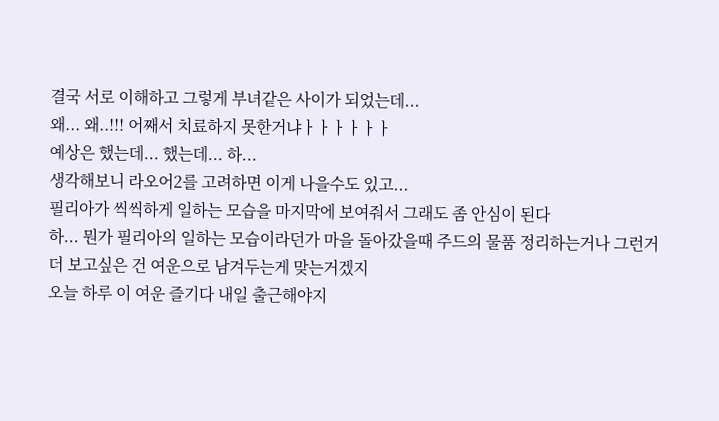결국 서로 이해하고 그렇게 부녀같은 사이가 되었는데...
왜... 왜..!!! 어째서 치료하지 못한거냐ㅏㅏㅏㅏㅏㅏ
예상은 했는데... 했는데... 하...
생각해보니 라오어2를 고려하면 이게 나을수도 있고...
필리아가 씩씩하게 일하는 모습을 마지막에 보여줘서 그래도 좀 안심이 된다
하... 뭔가 필리아의 일하는 모습이라던가 마을 돌아갔을때 주드의 물품 정리하는거나 그런거 더 보고싶은 건 여운으로 남겨두는게 맞는거겠지
오늘 하루 이 여운 즐기다 내일 출근해야지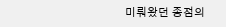미뤄왔던 종점의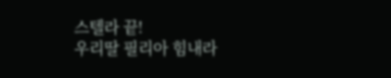스텔라 끝!
우리딸 필리아 힘내라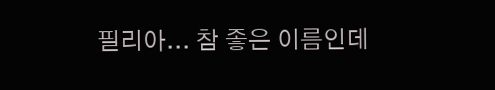필리아... 참 좋은 이름인데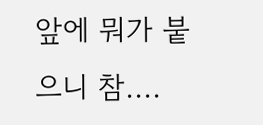앞에 뭐가 붙으니 참....